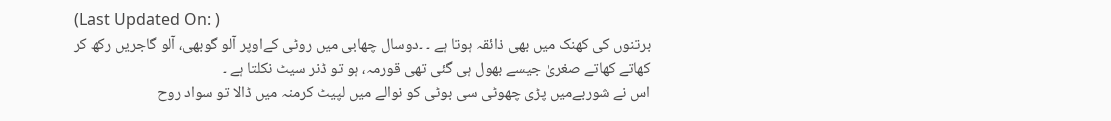(Last Updated On: )
برتنوں کی کھنک میں بھی ذائقہ ہوتا ہے ۔ ۔دوسال چھابی میں روٹی کےاوپر آلو گوبھی، آلو گاجریں رکھ کر کھاتے کھاتے صغریٰ جیسے بھول ہی گئی تھی قورمہ، ہو تو ڈنر سیٹ نکلتا ہے ۔
اس نے شوربےمیں پڑی چھوٹی سی بوٹی کو نوالے میں لپیٹ کرمنہ میں ڈالا تو سواد روح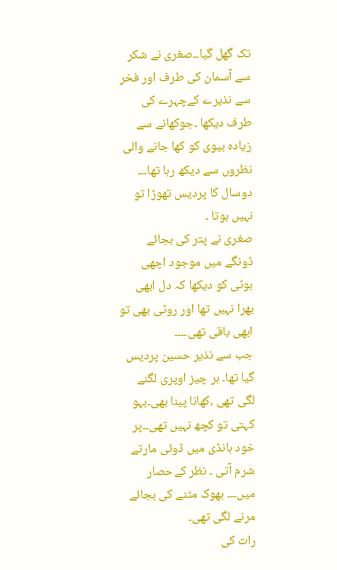تک گھل گیا۔۔صغری نے شکر سے آسمان کی طرف اور فخر سے نذیرے کےچہرے کی طرف دیکھا ۔جوکھانے سے زیادہ بیوی کو کھا جانے والی نظروں سے دیکھ رہا تھا۔۔۔
دوسال کا پردیس تھوڑا تو نہیں ہوتا ۔
صغری نے پتر کی بجائے ڈونگے میں موجود اچھی بوٹی کو دیکھا کہ دل ابھی بھرا نہیں تھا اور روٹی بھی تو ابھی باقی تھی۔۔۔۔
جب سے نذیر حسین پردیس گیا تھا۔ ہر چیز اوپری لگنے لگی تھی ،کھانا پینا بھی۔بہو کہتی تو کچھ نہیں تھی۔۔پر خود ہانڈی میں ڈوئی مارتے شرم آتی ۔ نظر کےحصار میں۔۔۔ بھوک مٹنے کی بجائے مرنے لگی تھی۔
رات کی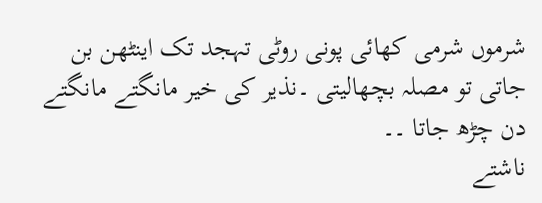شرموں شرمی کھائی پونی روٹی تہجد تک اینٹھن بن جاتی تو مصلہ بچھالیتی ۔نذیر کی خیر مانگتے مانگتے دن چڑھ جاتا ۔۔
ناشتے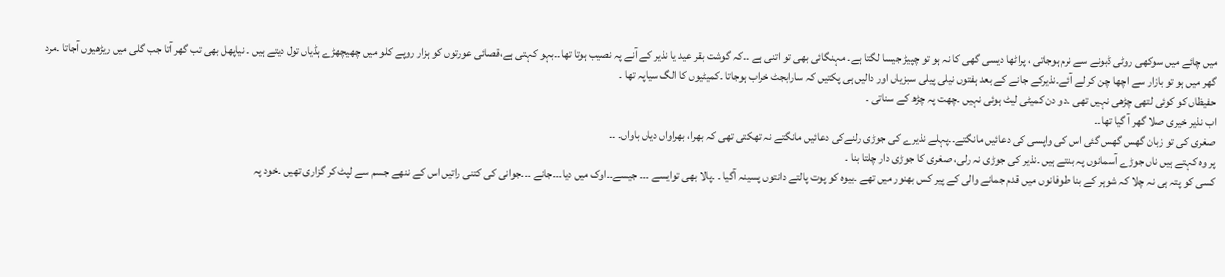میں چائے میں سوکھی روٹی ڈبونے سے نرم ہوجاتی ، پراٹھا دیسی گھی کا نہ ہو تو چپیڑ جیسا لگتا ہے۔ مہنگائی بھی تو اتنی ہے ۔۔کہ گوشت بقر عید یا نذیر کے آنے پہ نصیب ہوتا تھا۔۔بہو کہتی ہے،قصائی عورتوں کو ہزار روپے کلو میں چھیچھڑے ہڈیاں تول دیتے ہیں ۔ نیاپھل بھی تب گھر آتا جب گلی میں ریڑھیوں آجاتا ۔مرد گھر میں ہو تو بازار سے اچھا چن کر لے آئے۔نذیرکے جانے کے بعد ہفتوں نیلی پیلی سبزیاں اور دالیں ہی پکتیں کہ سارابجٹ خراب ہوجاتا ۔کمیٹیوں کا الگ سیاپہ تھا ۔
حفیظاں کو کوئی لتھی چڑھی نہیں تھی ۔دو دن کمیٹی لیٹ ہوئی نہیں ۔چھت پہ چڑھ کے سناتی ۔
اب نذیر خیری صلا گھر آ گیا تھا۔۔
صغری کی تو زبان گھس گھس گئی اس کی واپسی کی دعائیں مانگتے۔۔پہلے نذیرے کی جوڑی رلنےکی دعائیں مانگتے نہ تھکتی تھی کہ بھرا، بھراواں دیاں باواں۔ ۔۔
پر وہ کہتے ہیں ناں جوڑے آسمانوں پہ بنتے ہیں ۔نذیر کی جوڑی نہ رلی، صغری کا جوڑی دار چلتا بنا ۔
کسی کو پتہ ہی نہ چلا کہ شوہر کے بنا طوفانوں میں قدم جمانے والی کے پیر کس بھنور میں تھے ۔بیوہ کو پوت پالتے دانتوں پسینہ آگیا ۔ ۔پالا بھی توایسے ۔۔۔ جیسے۔۔اوک میں دیا۔۔۔جانے ۔۔۔جوانی کی کتنی راتیں اس کے ننھے جسم سے لپٹ کر گزاری تھیں ۔خود پہ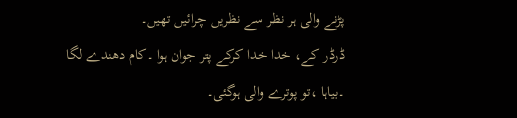پڑنے والی ہر نظر سے نظریں چرائیں تھیں۔
ڈرڈر کے، خدا خدا کرکے پتر جوان ہوا ۔کام دھندے لگا ۔بیاہا ،تو پوترے والی ہوگئی۔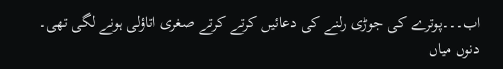اب۔۔۔پوترے کی جوڑی رلنے کی دعائیں کرتے کرتے صغری اتاؤلی ہونے لگی تھی۔
دنوں میاں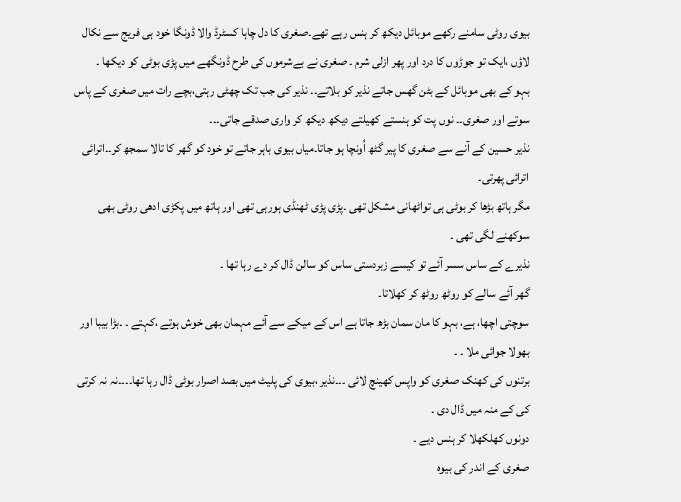بیوی روٹی سامنے رکھے موبائل دیکھ کر ہنس رہے تھے۔صغری کا دل چاہا کسٹرڈ والا ڈونگا خود ہی فریج سے نکال لاؤں ،ایک تو جوڑوں کا درد اور پھر ازلی شرم ۔ صغری نے بےشرموں کی طرح ڈونگھے میں پڑی بوٹی کو دیکھا ۔
بہو کے بھی موبائل کے بٹن گھس جاتے نذیر کو بلاتے۔۔ نذیر کی جب تک چھٹی رہتی،بچے رات میں صغری کے پاس سوتے اور صغری۔۔ نوں پت کو ہنستے کھیلتے دیکھ دیکھ کر واری صدقے جاتی۔۔۔
نذیر حسین کے آنے سے صغری کا پیر گٹھ اُونچا ہو جاتا۔میاں بیوی باہر جاتے تو خود کو گھر کا تالا سمجھ کر۔۔اترائی اترائی پھرتی۔
مگر ہاتھ بڑھا کر بوٹی ہی تواٹھانی مشکل تھی ۔پڑی پڑی ٹھنڈی ہورہی تھی اور ہاتھ میں پکڑی ادھی روٹی بھی سوکھنے لگی تھی ۔
نذیرے کے ساس سسر آئے تو کیسے زبردستی ساس کو سالن ڈال کر دے رہا تھا ۔
گھر آئے سالے کو روٹھ روٹھ کر کھلاتا۔
سوچتی اچھا، ہے، بہو کا مان سمان بڑھ جاتا ہے اس کے میکے سے آئے مہمان بھی خوش ہوتے ،کہتے ۔ ۔بڑا بیبا اور بھولا جوائی ملا ۔ ۔
برتنوں کی کھنک صغری کو واپس کھینچ لائی ۔۔۔نذیر ،بیوی کی پلیٹ میں بصد اصرار بوٹی ڈال رہا تھا۔۔۔۔نہ نہ کرتی کی کے منہ میں ڈال دی ۔
دونوں کھلکھلا کر ہنس دیے ۔
صغری کے اندر کی بیوہ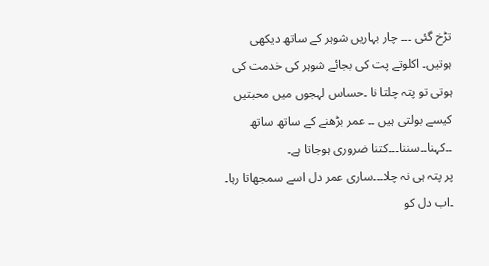تڑخ گئی ۔۔۔ چار بہاریں شوہر کے ساتھ دیکھی ہوتیں۔ اکلوتے پت کی بجائے شوہر کی خدمت کی ہوتی تو پتہ چلتا نا ۔حساس لہجوں میں محبتیں کیسے بولتی ہیں ۔۔ عمر بڑھنے کے ساتھ ساتھ ۔۔کہنا۔۔سننا۔۔۔کتنا ضروری ہوجاتا ہے۔
پر پتہ ہی نہ چلا۔۔۔ساری عمر دل اسے سمجھاتا رہا۔ ۔اب دل کو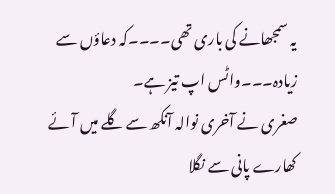یہ سمجھانے کی باری تھی۔۔۔۔کہ دعاؤں سے زیادہ۔۔۔واٹس اپ تیز ہے۔
صغری نے آخری نوالہ آنکھ سے گلے میں آئے کھارے پانی سے نگلا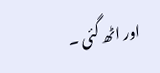اور اٹھ گئی ۔